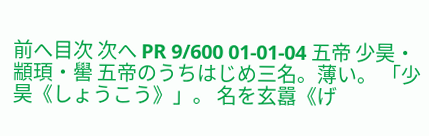前へ目次 次へ PR 9/600 01-01-04 五帝 少昊・顓頊・嚳 五帝のうちはじめ三名。薄い。 「少昊《しょうこう》」。 名を玄囂《げ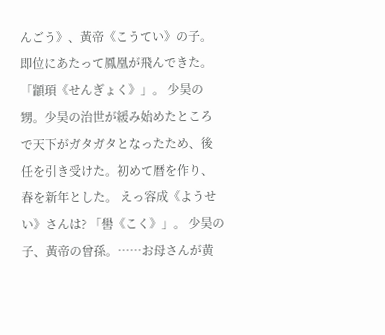んごう》、黃帝《こうてい》の子。即位にあたって鳳凰が飛んできた。 「顓頊《せんぎょく》」。 少昊の甥。少昊の治世が緩み始めたところで天下がガタガタとなったため、後任を引き受けた。初めて暦を作り、春を新年とした。 えっ容成《ようせい》さんは? 「嚳《こく》」。 少昊の子、黃帝の曾孫。……お母さんが黄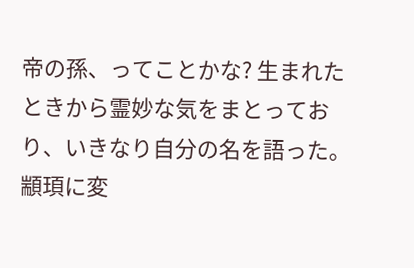帝の孫、ってことかな? 生まれたときから霊妙な気をまとっており、いきなり自分の名を語った。顓頊に変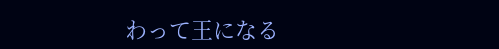わって王になる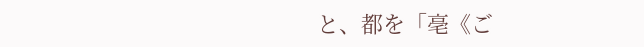と、都を「亳《ご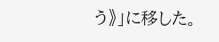う》」に移した。